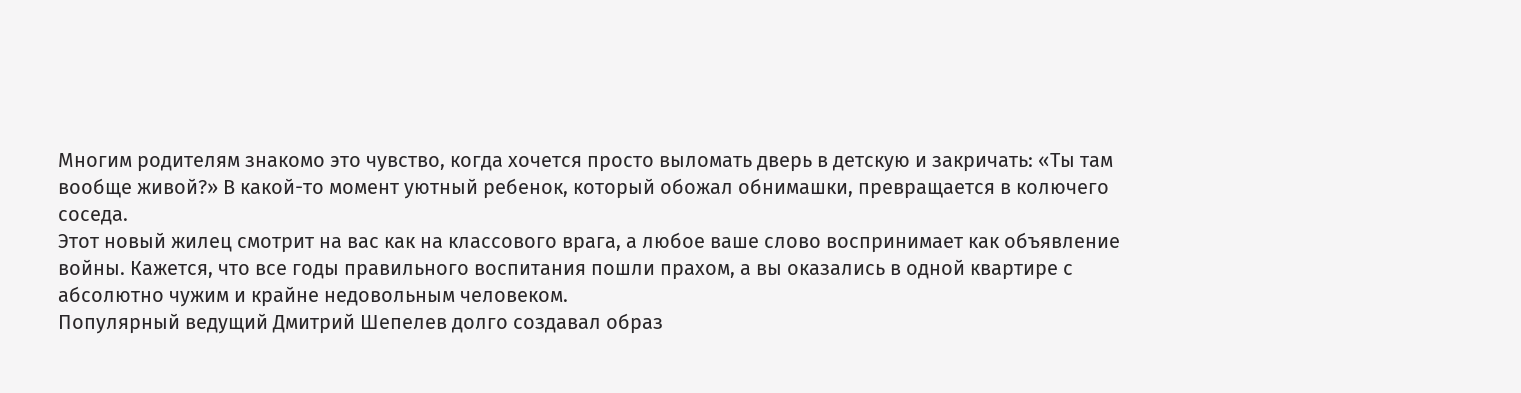Многим родителям знакомо это чувство, когда хочется просто выломать дверь в детскую и закричать: «Ты там вообще живой?» В какой-то момент уютный ребенок, который обожал обнимашки, превращается в колючего соседа.
Этот новый жилец смотрит на вас как на классового врага, а любое ваше слово воспринимает как объявление войны. Кажется, что все годы правильного воспитания пошли прахом, а вы оказались в одной квартире с абсолютно чужим и крайне недовольным человеком.
Популярный ведущий Дмитрий Шепелев долго создавал образ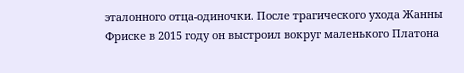эталонного отца-одиночки. После трагического ухода Жанны Фриске в 2015 году он выстроил вокруг маленького Платона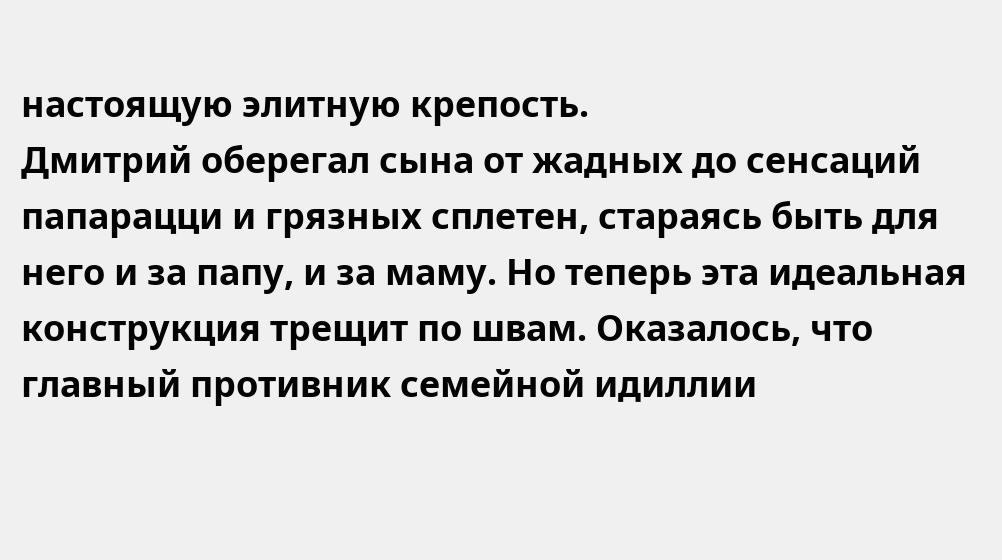настоящую элитную крепость.
Дмитрий оберегал сына от жадных до сенсаций папарацци и грязных сплетен, стараясь быть для него и за папу, и за маму. Но теперь эта идеальная конструкция трещит по швам. Оказалось, что главный противник семейной идиллии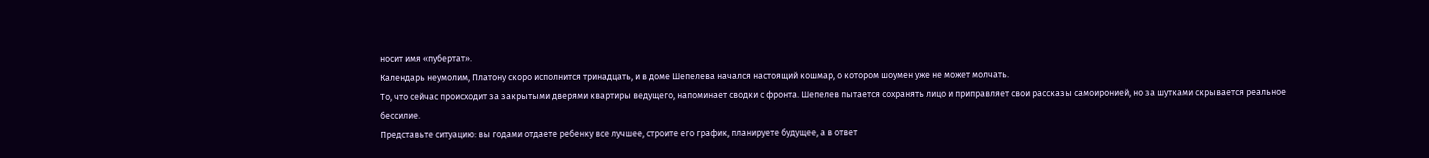носит имя «пубертат».
Календарь неумолим, Платону скоро исполнится тринадцать, и в доме Шепелева начался настоящий кошмар, о котором шоумен уже не может молчать.
То, что сейчас происходит за закрытыми дверями квартиры ведущего, напоминает сводки с фронта. Шепелев пытается сохранять лицо и приправляет свои рассказы самоиронией, но за шутками скрывается реальное бессилие.
Представьте ситуацию: вы годами отдаете ребенку все лучшее, строите его график, планируете будущее, а в ответ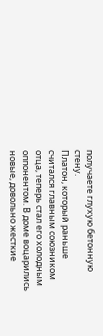получаете глухую бетонную стену.
Платон, который раньше считался главным союзником отца, теперь стал его холодным оппонентом. В доме воцарились новые, довольно жесткие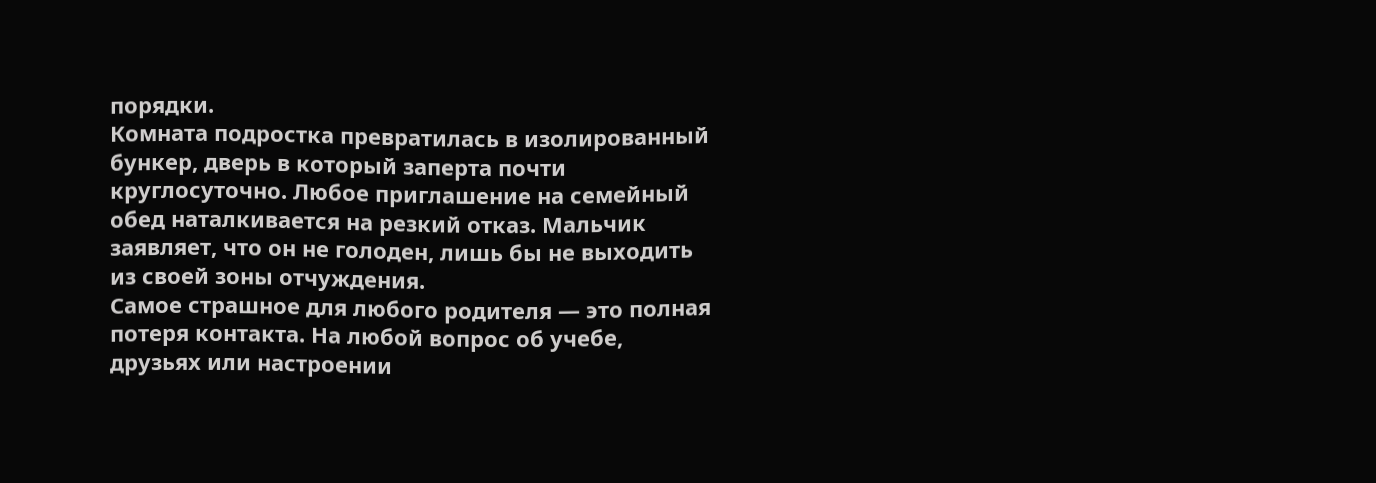порядки.
Комната подростка превратилась в изолированный бункер, дверь в который заперта почти круглосуточно. Любое приглашение на семейный обед наталкивается на резкий отказ. Мальчик заявляет, что он не голоден, лишь бы не выходить из своей зоны отчуждения.
Самое страшное для любого родителя — это полная потеря контакта. На любой вопрос об учебе, друзьях или настроении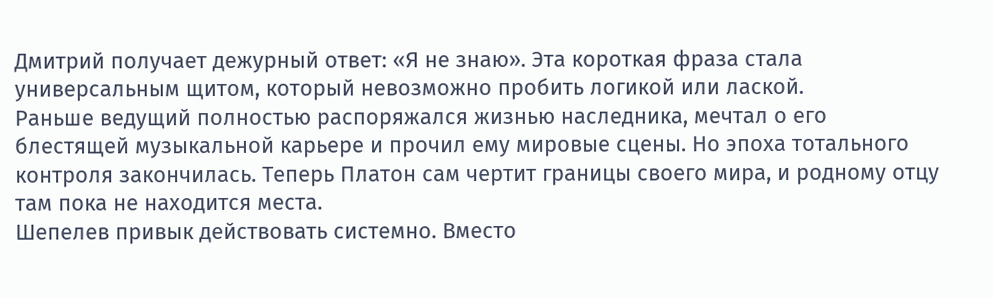Дмитрий получает дежурный ответ: «Я не знаю». Эта короткая фраза стала универсальным щитом, который невозможно пробить логикой или лаской.
Раньше ведущий полностью распоряжался жизнью наследника, мечтал о его блестящей музыкальной карьере и прочил ему мировые сцены. Но эпоха тотального контроля закончилась. Теперь Платон сам чертит границы своего мира, и родному отцу там пока не находится места.
Шепелев привык действовать системно. Вместо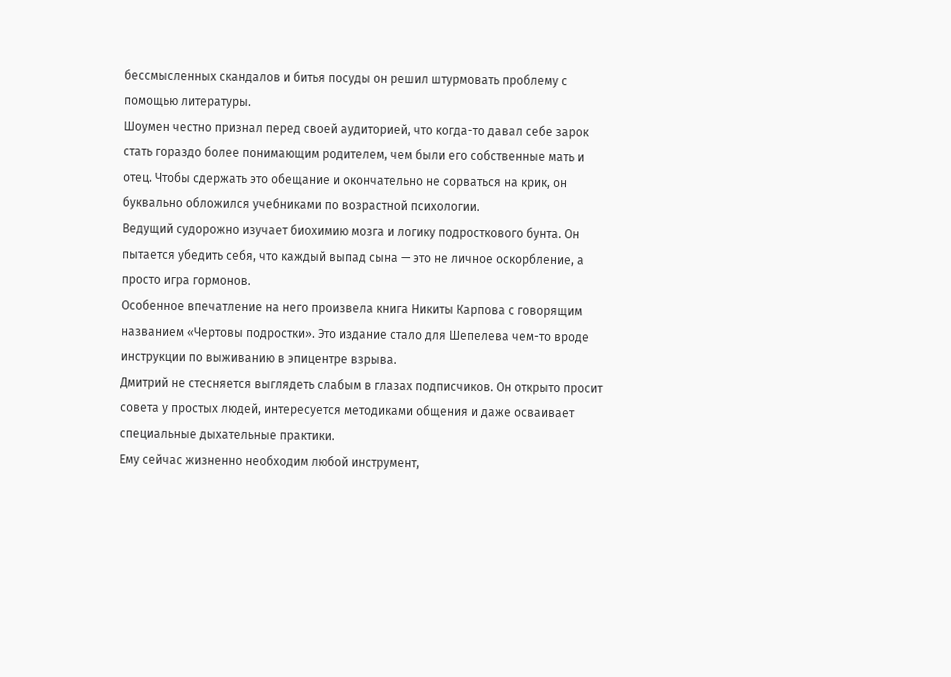бессмысленных скандалов и битья посуды он решил штурмовать проблему с помощью литературы.
Шоумен честно признал перед своей аудиторией, что когда-то давал себе зарок стать гораздо более понимающим родителем, чем были его собственные мать и отец. Чтобы сдержать это обещание и окончательно не сорваться на крик, он буквально обложился учебниками по возрастной психологии.
Ведущий судорожно изучает биохимию мозга и логику подросткового бунта. Он пытается убедить себя, что каждый выпад сына — это не личное оскорбление, а просто игра гормонов.
Особенное впечатление на него произвела книга Никиты Карпова с говорящим названием «Чертовы подростки». Это издание стало для Шепелева чем-то вроде инструкции по выживанию в эпицентре взрыва.
Дмитрий не стесняется выглядеть слабым в глазах подписчиков. Он открыто просит совета у простых людей, интересуется методиками общения и даже осваивает специальные дыхательные практики.
Ему сейчас жизненно необходим любой инструмент,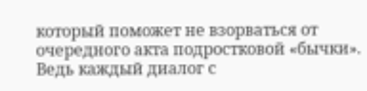который поможет не взорваться от очередного акта подростковой «бычки». Ведь каждый диалог с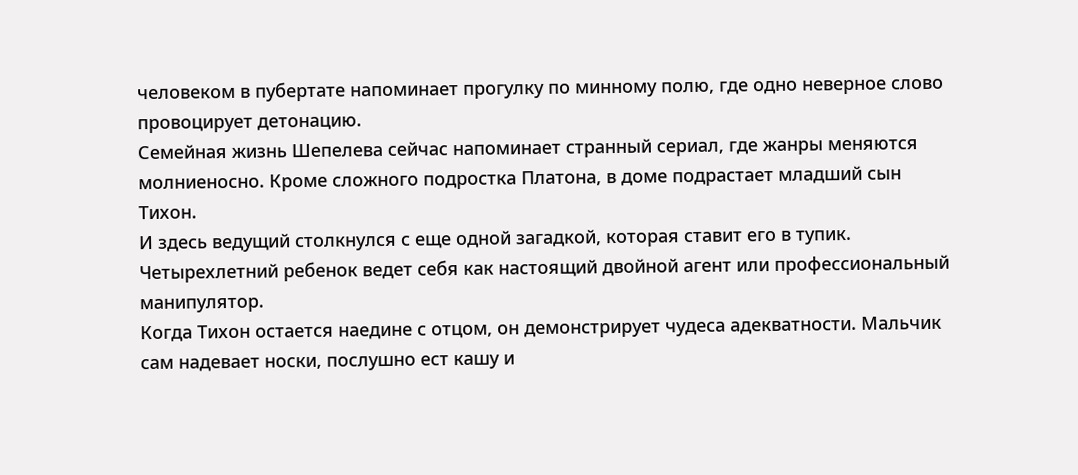человеком в пубертате напоминает прогулку по минному полю, где одно неверное слово провоцирует детонацию.
Семейная жизнь Шепелева сейчас напоминает странный сериал, где жанры меняются молниеносно. Кроме сложного подростка Платона, в доме подрастает младший сын Тихон.
И здесь ведущий столкнулся с еще одной загадкой, которая ставит его в тупик. Четырехлетний ребенок ведет себя как настоящий двойной агент или профессиональный манипулятор.
Когда Тихон остается наедине с отцом, он демонстрирует чудеса адекватности. Мальчик сам надевает носки, послушно ест кашу и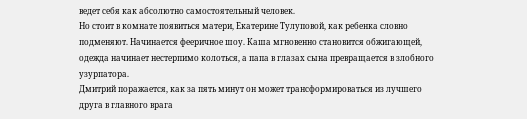ведет себя как абсолютно самостоятельный человек.
Но стоит в комнате появиться матери, Екатерине Тулуповой, как ребенка словно подменяют. Начинается фееричное шоу. Каша мгновенно становится обжигающей, одежда начинает нестерпимо колоться, а папа в глазах сына превращается в злобного узурпатора.
Дмитрий поражается, как за пять минут он может трансформироваться из лучшего друга в главного врага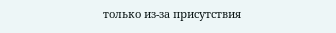только из-за присутствия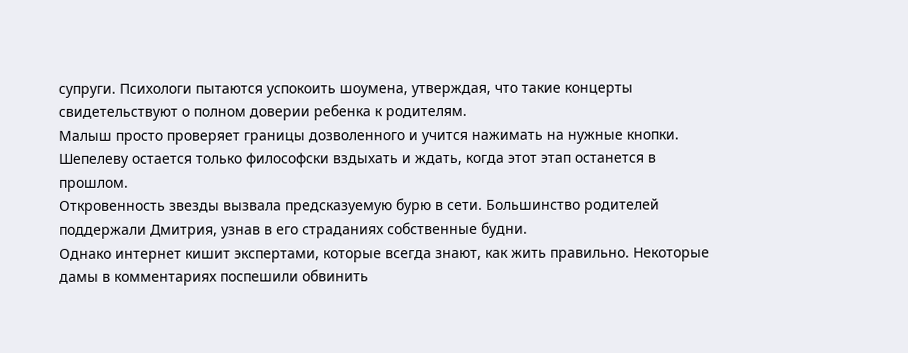супруги. Психологи пытаются успокоить шоумена, утверждая, что такие концерты свидетельствуют о полном доверии ребенка к родителям.
Малыш просто проверяет границы дозволенного и учится нажимать на нужные кнопки. Шепелеву остается только философски вздыхать и ждать, когда этот этап останется в прошлом.
Откровенность звезды вызвала предсказуемую бурю в сети. Большинство родителей поддержали Дмитрия, узнав в его страданиях собственные будни.
Однако интернет кишит экспертами, которые всегда знают, как жить правильно. Некоторые дамы в комментариях поспешили обвинить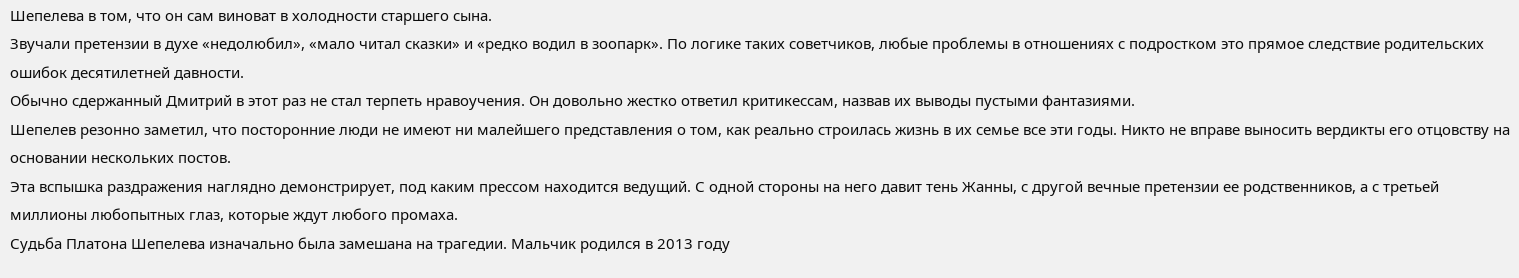Шепелева в том, что он сам виноват в холодности старшего сына.
Звучали претензии в духе «недолюбил», «мало читал сказки» и «редко водил в зоопарк». По логике таких советчиков, любые проблемы в отношениях с подростком это прямое следствие родительских ошибок десятилетней давности.
Обычно сдержанный Дмитрий в этот раз не стал терпеть нравоучения. Он довольно жестко ответил критикессам, назвав их выводы пустыми фантазиями.
Шепелев резонно заметил, что посторонние люди не имеют ни малейшего представления о том, как реально строилась жизнь в их семье все эти годы. Никто не вправе выносить вердикты его отцовству на основании нескольких постов.
Эта вспышка раздражения наглядно демонстрирует, под каким прессом находится ведущий. С одной стороны на него давит тень Жанны, с другой вечные претензии ее родственников, а с третьей миллионы любопытных глаз, которые ждут любого промаха.
Судьба Платона Шепелева изначально была замешана на трагедии. Мальчик родился в 2013 году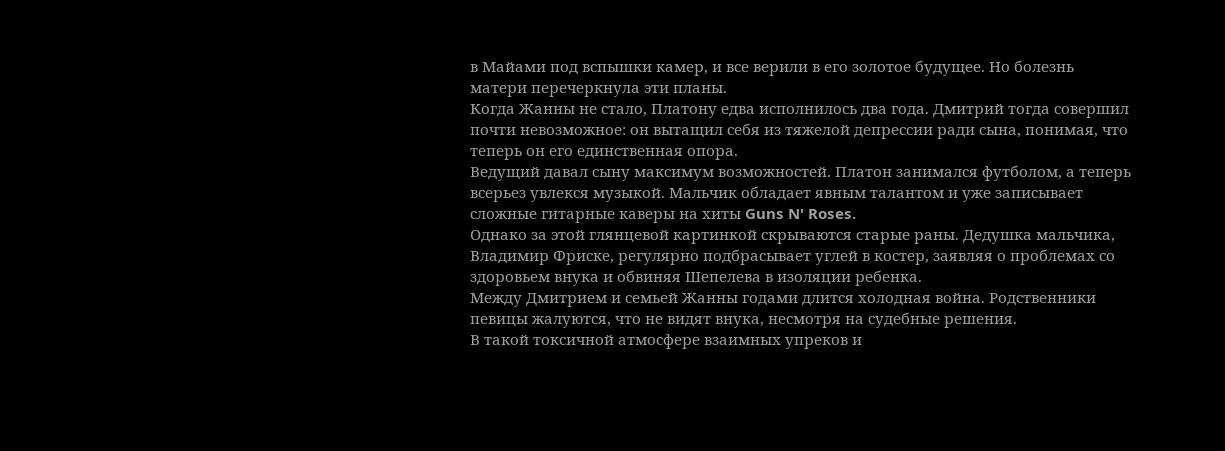в Майами под вспышки камер, и все верили в его золотое будущее. Но болезнь матери перечеркнула эти планы.
Когда Жанны не стало, Платону едва исполнилось два года. Дмитрий тогда совершил почти невозможное: он вытащил себя из тяжелой депрессии ради сына, понимая, что теперь он его единственная опора.
Ведущий давал сыну максимум возможностей. Платон занимался футболом, а теперь всерьез увлекся музыкой. Мальчик обладает явным талантом и уже записывает сложные гитарные каверы на хиты Guns N' Roses.
Однако за этой глянцевой картинкой скрываются старые раны. Дедушка мальчика, Владимир Фриске, регулярно подбрасывает углей в костер, заявляя о проблемах со здоровьем внука и обвиняя Шепелева в изоляции ребенка.
Между Дмитрием и семьей Жанны годами длится холодная война. Родственники певицы жалуются, что не видят внука, несмотря на судебные решения.
В такой токсичной атмосфере взаимных упреков и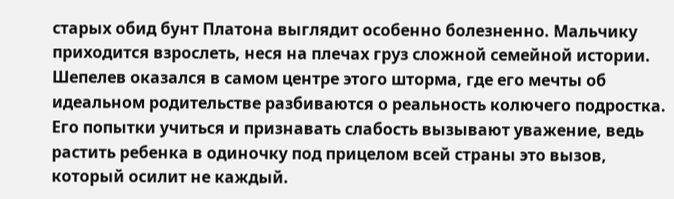старых обид бунт Платона выглядит особенно болезненно. Мальчику приходится взрослеть, неся на плечах груз сложной семейной истории. Шепелев оказался в самом центре этого шторма, где его мечты об идеальном родительстве разбиваются о реальность колючего подростка.
Его попытки учиться и признавать слабость вызывают уважение, ведь растить ребенка в одиночку под прицелом всей страны это вызов, который осилит не каждый.